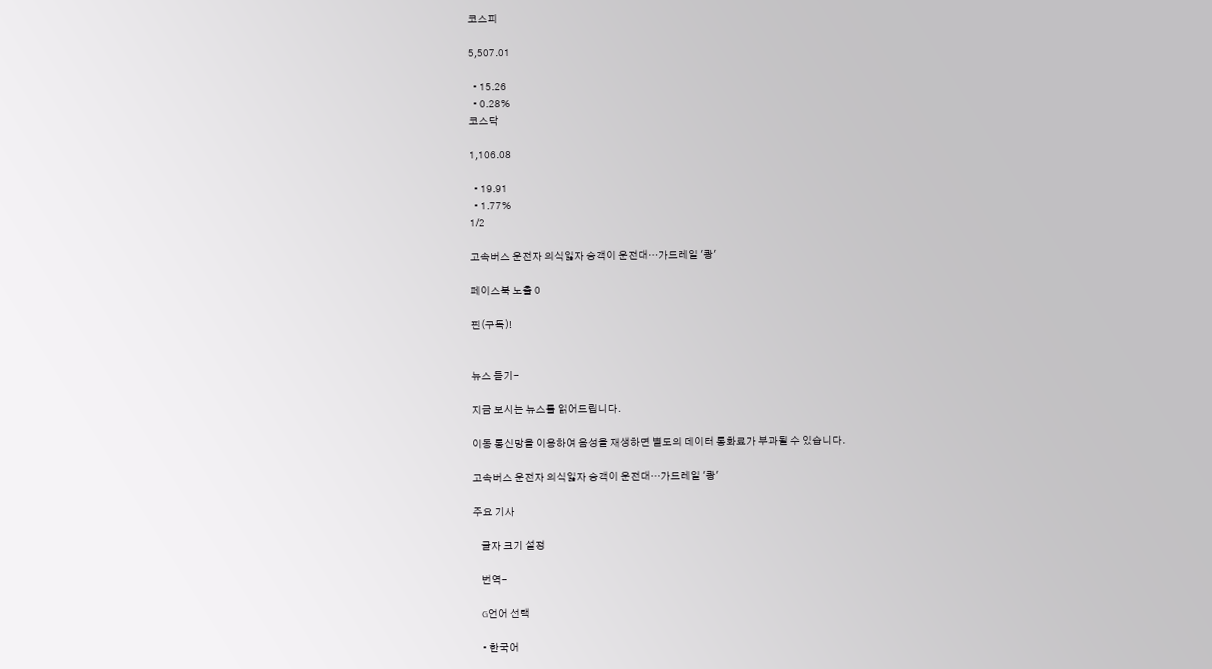코스피

5,507.01

  • 15.26
  • 0.28%
코스닥

1,106.08

  • 19.91
  • 1.77%
1/2

고속버스 운전자 의식잃자 승객이 운전대…가드레일 '쾅'

페이스북 노출 0

핀(구독)!


뉴스 듣기-

지금 보시는 뉴스를 읽어드립니다.

이동 통신망을 이용하여 음성을 재생하면 별도의 데이터 통화료가 부과될 수 있습니다.

고속버스 운전자 의식잃자 승객이 운전대…가드레일 '쾅'

주요 기사

    글자 크기 설정

    번역-

    G언어 선택

    • 한국어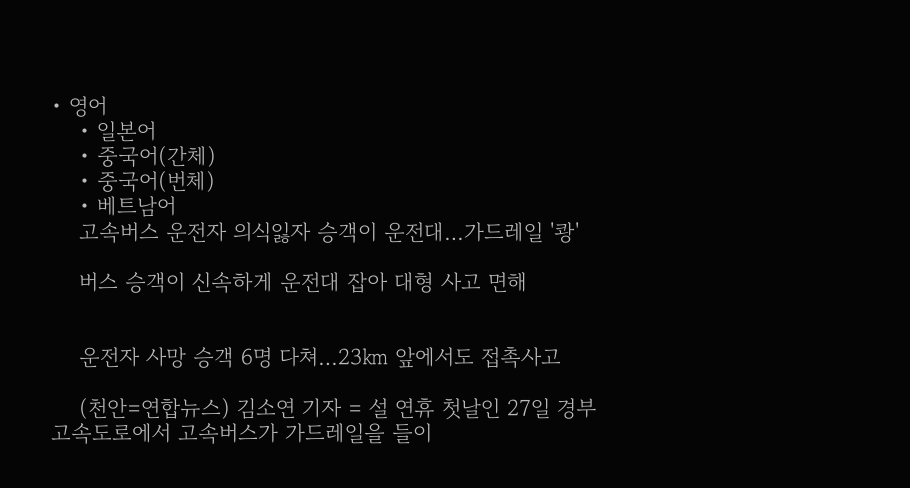• 영어
    • 일본어
    • 중국어(간체)
    • 중국어(번체)
    • 베트남어
    고속버스 운전자 의식잃자 승객이 운전대…가드레일 '쾅'

    버스 승객이 신속하게 운전대 잡아 대형 사고 면해


    운전자 사망 승객 6명 다쳐…23㎞ 앞에서도 접촉사고

    (천안=연합뉴스) 김소연 기자 = 설 연휴 첫날인 27일 경부고속도로에서 고속버스가 가드레일을 들이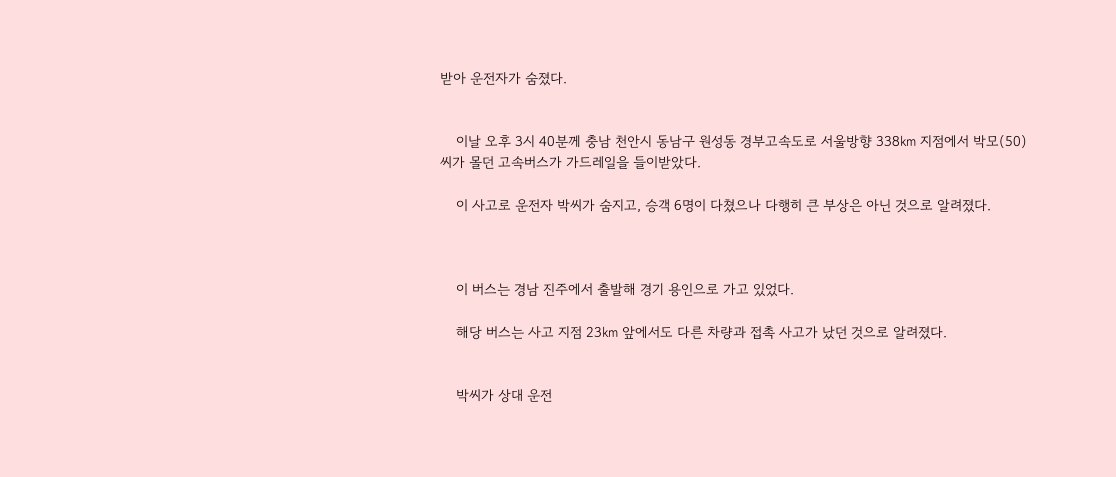받아 운전자가 숨졌다.


    이날 오후 3시 40분께 충남 천안시 동남구 원성동 경부고속도로 서울방향 338㎞ 지점에서 박모(50)씨가 몰던 고속버스가 가드레일을 들이받았다.

    이 사고로 운전자 박씨가 숨지고, 승객 6명이 다쳤으나 다행히 큰 부상은 아닌 것으로 알려졌다.



    이 버스는 경남 진주에서 출발해 경기 용인으로 가고 있었다.

    해당 버스는 사고 지점 23㎞ 앞에서도 다른 차량과 접촉 사고가 났던 것으로 알려졌다.


    박씨가 상대 운전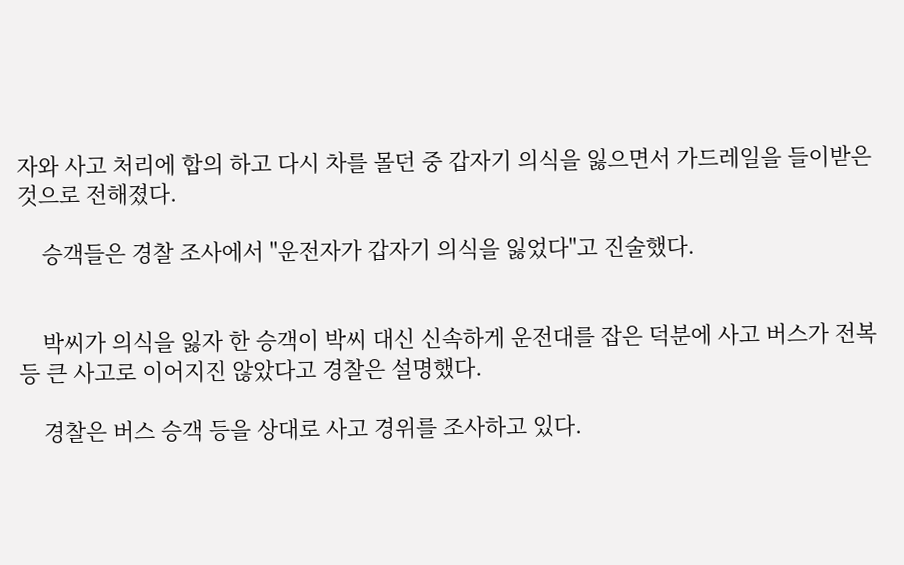자와 사고 처리에 합의 하고 다시 차를 몰던 중 갑자기 의식을 잃으면서 가드레일을 들이받은 것으로 전해졌다.

    승객들은 경찰 조사에서 "운전자가 갑자기 의식을 잃었다"고 진술했다.


    박씨가 의식을 잃자 한 승객이 박씨 대신 신속하게 운전대를 잡은 덕분에 사고 버스가 전복 등 큰 사고로 이어지진 않았다고 경찰은 설명했다.

    경찰은 버스 승객 등을 상대로 사고 경위를 조사하고 있다.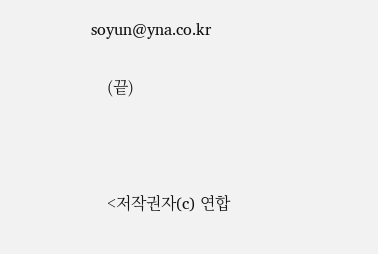soyun@yna.co.kr

    (끝)



    <저작권자(c) 연합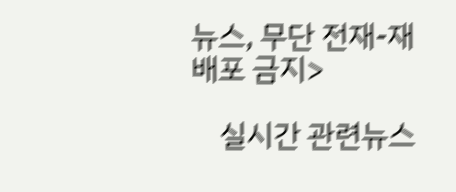뉴스, 무단 전재-재배포 금지>

    실시간 관련뉴스